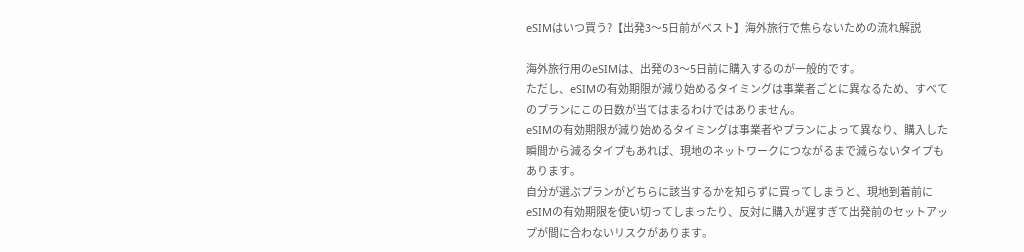eSIMはいつ買う?【出発3〜5日前がベスト】海外旅行で焦らないための流れ解説

海外旅行用のeSIMは、出発の3〜5日前に購入するのが一般的です。
ただし、eSIMの有効期限が減り始めるタイミングは事業者ごとに異なるため、すべてのプランにこの日数が当てはまるわけではありません。
eSIMの有効期限が減り始めるタイミングは事業者やプランによって異なり、購入した瞬間から減るタイプもあれば、現地のネットワークにつながるまで減らないタイプもあります。
自分が選ぶプランがどちらに該当するかを知らずに買ってしまうと、現地到着前にeSIMの有効期限を使い切ってしまったり、反対に購入が遅すぎて出発前のセットアップが間に合わないリスクがあります。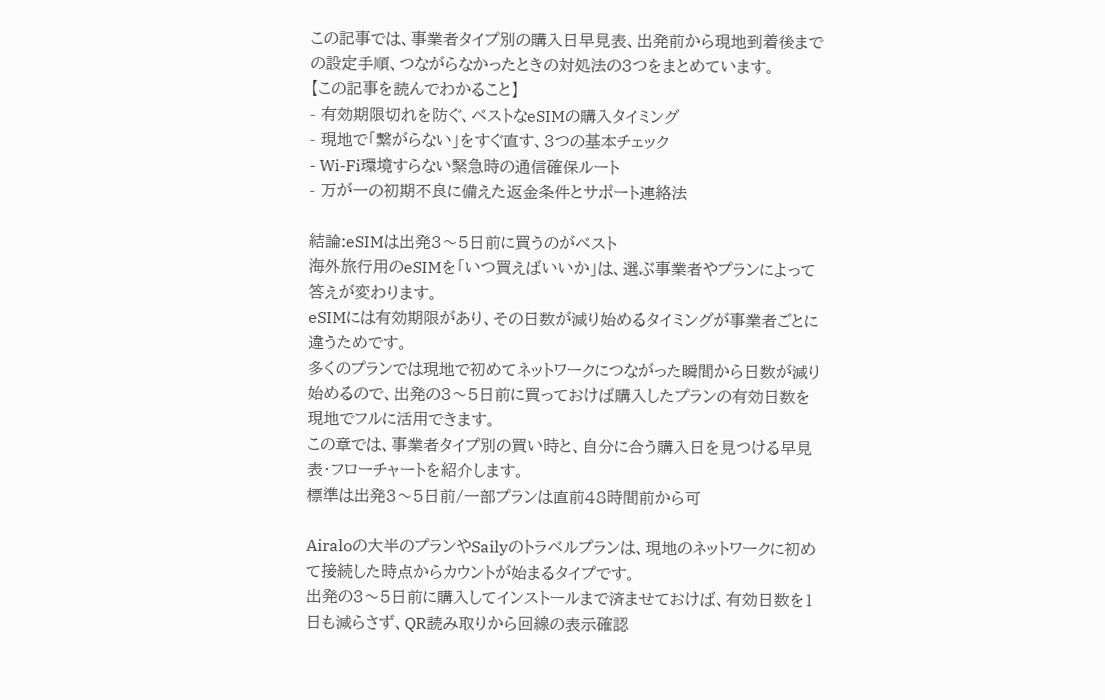この記事では、事業者タイプ別の購入日早見表、出発前から現地到着後までの設定手順、つながらなかったときの対処法の3つをまとめています。
【この記事を読んでわかること】
- 有効期限切れを防ぐ、ベストなeSIMの購入タイミング
- 現地で「繋がらない」をすぐ直す、3つの基本チェック
- Wi-Fi環境すらない緊急時の通信確保ルート
- 万が一の初期不良に備えた返金条件とサポート連絡法

結論:eSIMは出発3〜5日前に買うのがベスト
海外旅行用のeSIMを「いつ買えばいいか」は、選ぶ事業者やプランによって答えが変わります。
eSIMには有効期限があり、その日数が減り始めるタイミングが事業者ごとに違うためです。
多くのプランでは現地で初めてネットワークにつながった瞬間から日数が減り始めるので、出発の3〜5日前に買っておけば購入したプランの有効日数を現地でフルに活用できます。
この章では、事業者タイプ別の買い時と、自分に合う購入日を見つける早見表・フローチャートを紹介します。
標準は出発3〜5日前/一部プランは直前48時間前から可

Airaloの大半のプランやSailyのトラベルプランは、現地のネットワークに初めて接続した時点からカウントが始まるタイプです。
出発の3〜5日前に購入してインストールまで済ませておけば、有効日数を1日も減らさず、QR読み取りから回線の表示確認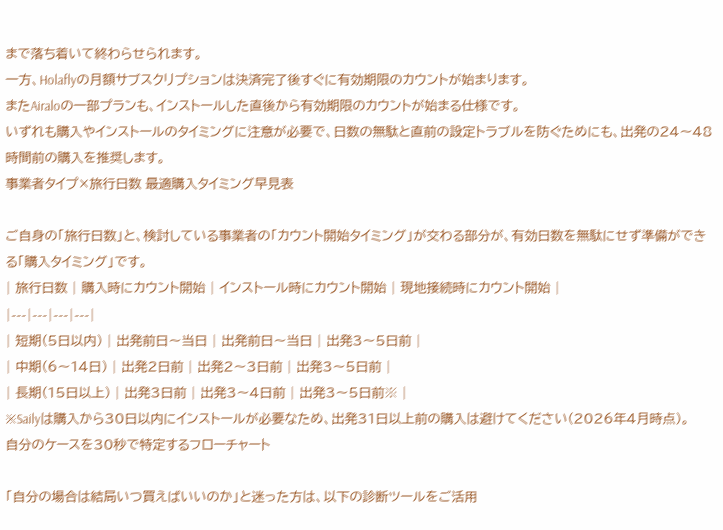まで落ち着いて終わらせられます。
一方、Holaflyの月額サブスクリプションは決済完了後すぐに有効期限のカウントが始まります。
またAiraloの一部プランも、インストールした直後から有効期限のカウントが始まる仕様です。
いずれも購入やインストールのタイミングに注意が必要で、日数の無駄と直前の設定トラブルを防ぐためにも、出発の24〜48時間前の購入を推奨します。
事業者タイプ×旅行日数 最適購入タイミング早見表

ご自身の「旅行日数」と、検討している事業者の「カウント開始タイミング」が交わる部分が、有効日数を無駄にせず準備ができる「購入タイミング」です。
| 旅行日数 | 購入時にカウント開始 | インストール時にカウント開始 | 現地接続時にカウント開始 |
|---|---|---|---|
| 短期(5日以内) | 出発前日〜当日 | 出発前日〜当日 | 出発3〜5日前 |
| 中期(6〜14日) | 出発2日前 | 出発2〜3日前 | 出発3〜5日前 |
| 長期(15日以上) | 出発3日前 | 出発3〜4日前 | 出発3〜5日前※ |
※Sailyは購入から30日以内にインストールが必要なため、出発31日以上前の購入は避けてください(2026年4月時点)。
自分のケースを30秒で特定するフローチャート

「自分の場合は結局いつ買えばいいのか」と迷った方は、以下の診断ツールをご活用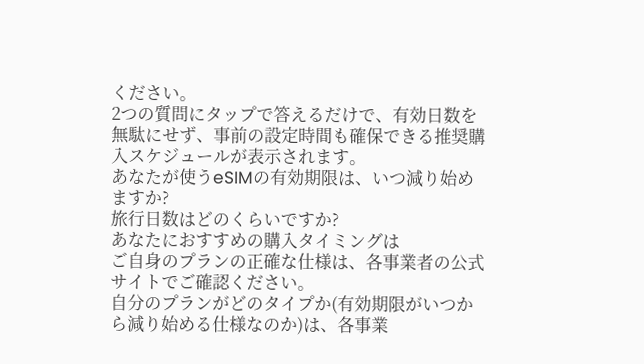ください。
2つの質問にタップで答えるだけで、有効日数を無駄にせず、事前の設定時間も確保できる推奨購入スケジュールが表示されます。
あなたが使うeSIMの有効期限は、いつ減り始めますか?
旅行日数はどのくらいですか?
あなたにおすすめの購入タイミングは
ご自身のプランの正確な仕様は、各事業者の公式サイトでご確認ください。
自分のプランがどのタイプか(有効期限がいつから減り始める仕様なのか)は、各事業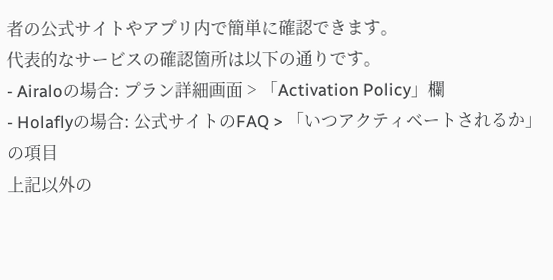者の公式サイトやアプリ内で簡単に確認できます。
代表的なサービスの確認箇所は以下の通りです。
- Airaloの場合: プラン詳細画面 > 「Activation Policy」欄
- Holaflyの場合: 公式サイトのFAQ > 「いつアクティベートされるか」の項目
上記以外の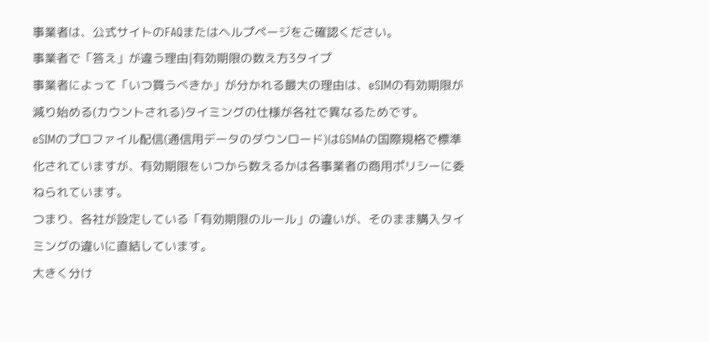事業者は、公式サイトのFAQまたはヘルプページをご確認ください。
事業者で「答え」が違う理由|有効期限の数え方3タイプ
事業者によって「いつ買うべきか」が分かれる最大の理由は、eSIMの有効期限が減り始める(カウントされる)タイミングの仕様が各社で異なるためです。
eSIMのプロファイル配信(通信用データのダウンロード)はGSMAの国際規格で標準化されていますが、有効期限をいつから数えるかは各事業者の商用ポリシーに委ねられています。
つまり、各社が設定している「有効期限のルール」の違いが、そのまま購入タイミングの違いに直結しています。
大きく分け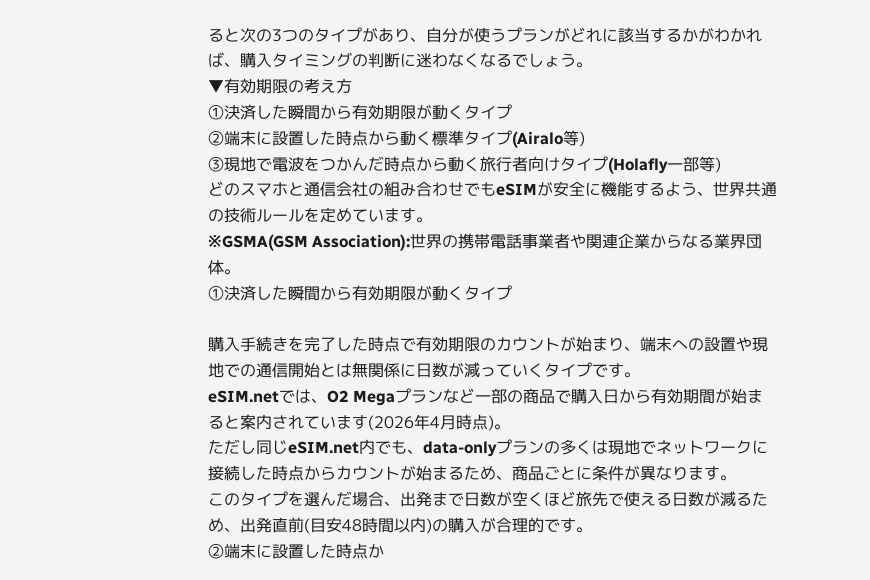ると次の3つのタイプがあり、自分が使うプランがどれに該当するかがわかれば、購入タイミングの判断に迷わなくなるでしょう。
▼有効期限の考え方
①決済した瞬間から有効期限が動くタイプ
②端末に設置した時点から動く標準タイプ(Airalo等)
③現地で電波をつかんだ時点から動く旅行者向けタイプ(Holafly一部等)
どのスマホと通信会社の組み合わせでもeSIMが安全に機能するよう、世界共通の技術ルールを定めています。
※GSMA(GSM Association):世界の携帯電話事業者や関連企業からなる業界団体。
①決済した瞬間から有効期限が動くタイプ

購入手続きを完了した時点で有効期限のカウントが始まり、端末への設置や現地での通信開始とは無関係に日数が減っていくタイプです。
eSIM.netでは、O2 Megaプランなど一部の商品で購入日から有効期間が始まると案内されています(2026年4月時点)。
ただし同じeSIM.net内でも、data-onlyプランの多くは現地でネットワークに接続した時点からカウントが始まるため、商品ごとに条件が異なります。
このタイプを選んだ場合、出発まで日数が空くほど旅先で使える日数が減るため、出発直前(目安48時間以内)の購入が合理的です。
②端末に設置した時点か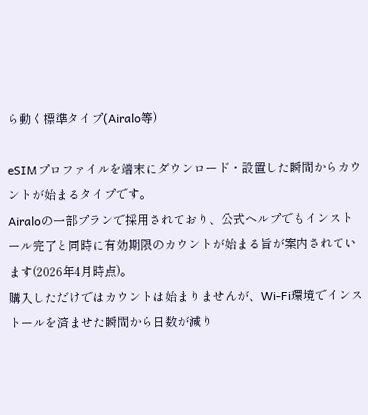ら動く標準タイプ(Airalo等)

eSIMプロファイルを端末にダウンロード・設置した瞬間からカウントが始まるタイプです。
Airaloの一部プランで採用されており、公式ヘルプでもインストール完了と同時に有効期限のカウントが始まる旨が案内されています(2026年4月時点)。
購入しただけではカウントは始まりませんが、Wi-Fi環境でインストールを済ませた瞬間から日数が減り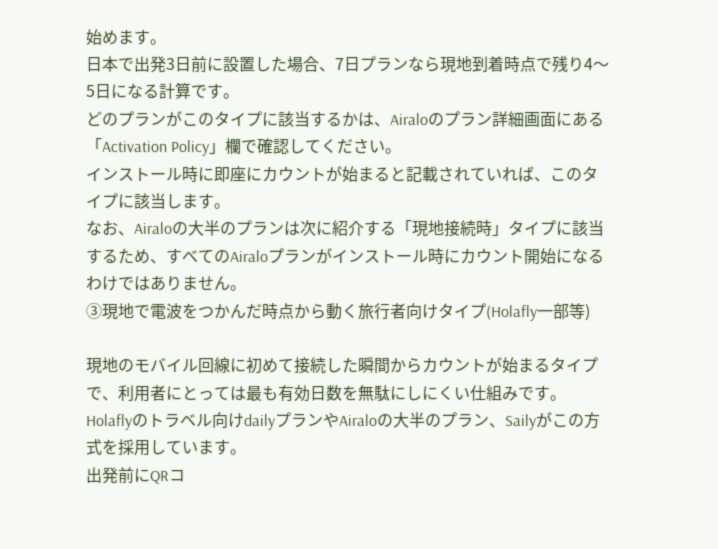始めます。
日本で出発3日前に設置した場合、7日プランなら現地到着時点で残り4〜5日になる計算です。
どのプランがこのタイプに該当するかは、Airaloのプラン詳細画面にある「Activation Policy」欄で確認してください。
インストール時に即座にカウントが始まると記載されていれば、このタイプに該当します。
なお、Airaloの大半のプランは次に紹介する「現地接続時」タイプに該当するため、すべてのAiraloプランがインストール時にカウント開始になるわけではありません。
③現地で電波をつかんだ時点から動く旅行者向けタイプ(Holafly一部等)

現地のモバイル回線に初めて接続した瞬間からカウントが始まるタイプで、利用者にとっては最も有効日数を無駄にしにくい仕組みです。
Holaflyのトラベル向けdailyプランやAiraloの大半のプラン、Sailyがこの方式を採用しています。
出発前にQRコ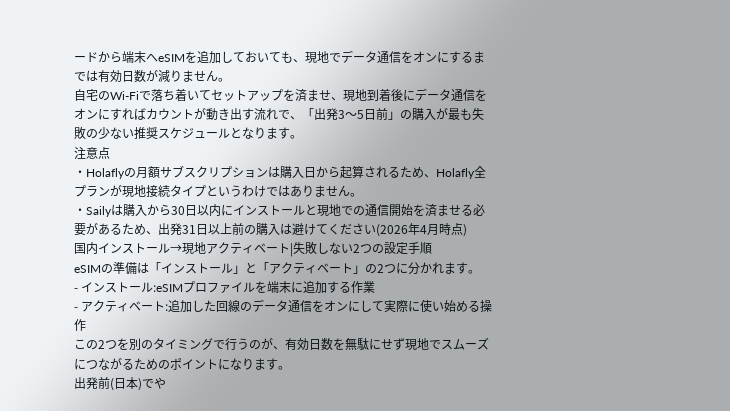ードから端末へeSIMを追加しておいても、現地でデータ通信をオンにするまでは有効日数が減りません。
自宅のWi-Fiで落ち着いてセットアップを済ませ、現地到着後にデータ通信をオンにすればカウントが動き出す流れで、「出発3〜5日前」の購入が最も失敗の少ない推奨スケジュールとなります。
注意点
・Holaflyの月額サブスクリプションは購入日から起算されるため、Holafly全プランが現地接続タイプというわけではありません。
・Sailyは購入から30日以内にインストールと現地での通信開始を済ませる必要があるため、出発31日以上前の購入は避けてください(2026年4月時点)
国内インストール→現地アクティベート|失敗しない2つの設定手順
eSIMの準備は「インストール」と「アクティベート」の2つに分かれます。
- インストール:eSIMプロファイルを端末に追加する作業
- アクティベート:追加した回線のデータ通信をオンにして実際に使い始める操作
この2つを別のタイミングで行うのが、有効日数を無駄にせず現地でスムーズにつながるためのポイントになります。
出発前(日本)でや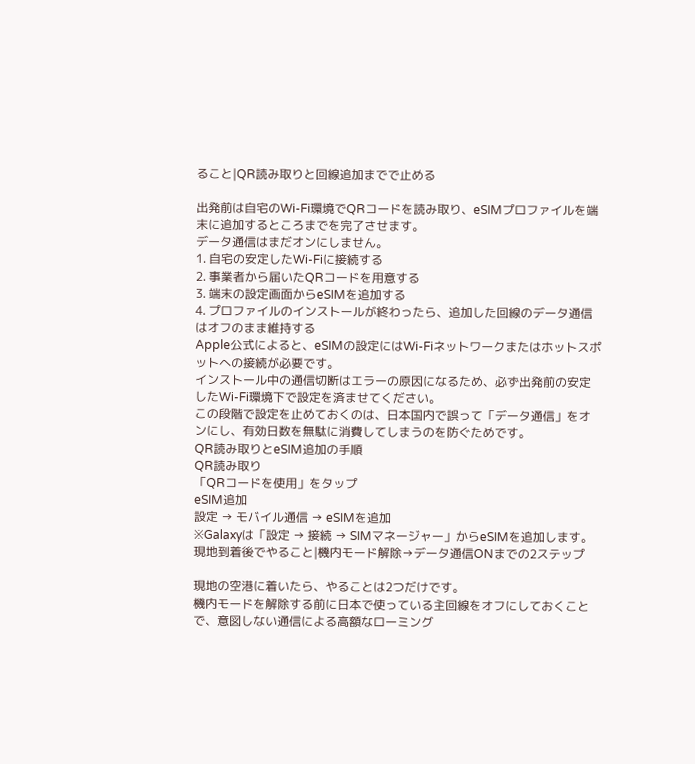ること|QR読み取りと回線追加までで止める

出発前は自宅のWi-Fi環境でQRコードを読み取り、eSIMプロファイルを端末に追加するところまでを完了させます。
データ通信はまだオンにしません。
1. 自宅の安定したWi-Fiに接続する
2. 事業者から届いたQRコードを用意する
3. 端末の設定画面からeSIMを追加する
4. プロファイルのインストールが終わったら、追加した回線のデータ通信はオフのまま維持する
Apple公式によると、eSIMの設定にはWi-Fiネットワークまたはホットスポットへの接続が必要です。
インストール中の通信切断はエラーの原因になるため、必ず出発前の安定したWi-Fi環境下で設定を済ませてください。
この段階で設定を止めておくのは、日本国内で誤って「データ通信」をオンにし、有効日数を無駄に消費してしまうのを防ぐためです。
QR読み取りとeSIM追加の手順
QR読み取り
「QRコードを使用」をタップ
eSIM追加
設定 → モバイル通信 → eSIMを追加
※Galaxyは「設定 → 接続 → SIMマネージャー」からeSIMを追加します。
現地到着後でやること|機内モード解除→データ通信ONまでの2ステップ

現地の空港に着いたら、やることは2つだけです。
機内モードを解除する前に日本で使っている主回線をオフにしておくことで、意図しない通信による高額なローミング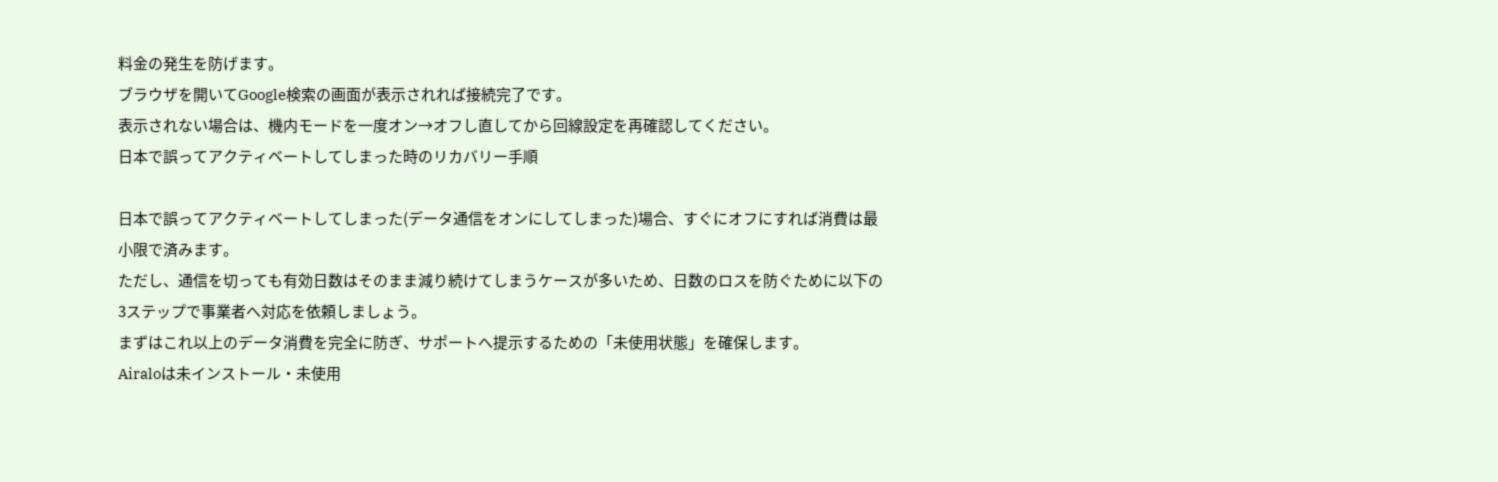料金の発生を防げます。
ブラウザを開いてGoogle検索の画面が表示されれば接続完了です。
表示されない場合は、機内モードを一度オン→オフし直してから回線設定を再確認してください。
日本で誤ってアクティベートしてしまった時のリカバリー手順

日本で誤ってアクティベートしてしまった(データ通信をオンにしてしまった)場合、すぐにオフにすれば消費は最小限で済みます。
ただし、通信を切っても有効日数はそのまま減り続けてしまうケースが多いため、日数のロスを防ぐために以下の3ステップで事業者へ対応を依頼しましょう。
まずはこれ以上のデータ消費を完全に防ぎ、サポートへ提示するための「未使用状態」を確保します。
Airaloは未インストール・未使用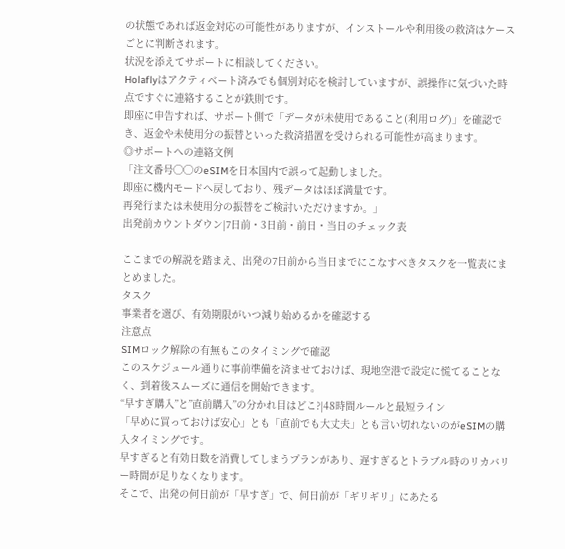の状態であれば返金対応の可能性がありますが、インストールや利用後の救済はケースごとに判断されます。
状況を添えてサポートに相談してください。
Holaflyはアクティベート済みでも個別対応を検討していますが、誤操作に気づいた時点ですぐに連絡することが鉄則です。
即座に申告すれば、サポート側で「データが未使用であること(利用ログ)」を確認でき、返金や未使用分の振替といった救済措置を受けられる可能性が高まります。
◎サポートへの連絡文例
「注文番号◯◯のeSIMを日本国内で誤って起動しました。
即座に機内モードへ戻しており、残データはほぼ満量です。
再発行または未使用分の振替をご検討いただけますか。」
出発前カウントダウン|7日前・3日前・前日・当日のチェック表

ここまでの解説を踏まえ、出発の7日前から当日までにこなすべきタスクを一覧表にまとめました。
タスク
事業者を選び、有効期限がいつ減り始めるかを確認する
注意点
SIMロック解除の有無もこのタイミングで確認
このスケジュール通りに事前準備を済ませておけば、現地空港で設定に慌てることなく、到着後スムーズに通信を開始できます。
“早すぎ購入”と”直前購入”の分かれ目はどこ?|48時間ルールと最短ライン
「早めに買っておけば安心」とも「直前でも大丈夫」とも言い切れないのがeSIMの購入タイミングです。
早すぎると有効日数を消費してしまうプランがあり、遅すぎるとトラブル時のリカバリー時間が足りなくなります。
そこで、出発の何日前が「早すぎ」で、何日前が「ギリギリ」にあたる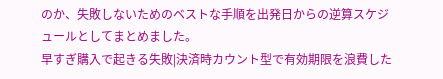のか、失敗しないためのベストな手順を出発日からの逆算スケジュールとしてまとめました。
早すぎ購入で起きる失敗|決済時カウント型で有効期限を浪費した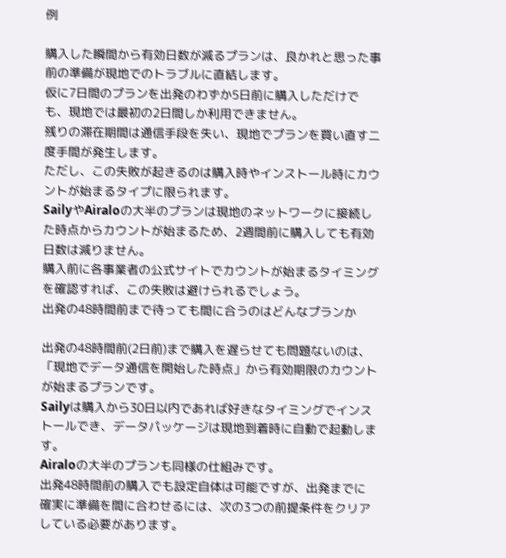例

購入した瞬間から有効日数が減るプランは、良かれと思った事前の準備が現地でのトラブルに直結します。
仮に7日間のプランを出発のわずか5日前に購入しただけでも、現地では最初の2日間しか利用できません。
残りの滞在期間は通信手段を失い、現地でプランを買い直す二度手間が発生します。
ただし、この失敗が起きるのは購入時やインストール時にカウントが始まるタイプに限られます。
SailyやAiraloの大半のプランは現地のネットワークに接続した時点からカウントが始まるため、2週間前に購入しても有効日数は減りません。
購入前に各事業者の公式サイトでカウントが始まるタイミングを確認すれば、この失敗は避けられるでしょう。
出発の48時間前まで待っても間に合うのはどんなプランか

出発の48時間前(2日前)まで購入を遅らせても問題ないのは、「現地でデータ通信を開始した時点」から有効期限のカウントが始まるプランです。
Sailyは購入から30日以内であれば好きなタイミングでインストールでき、データパッケージは現地到着時に自動で起動します。
Airaloの大半のプランも同様の仕組みです。
出発48時間前の購入でも設定自体は可能ですが、出発までに確実に準備を間に合わせるには、次の3つの前提条件をクリアしている必要があります。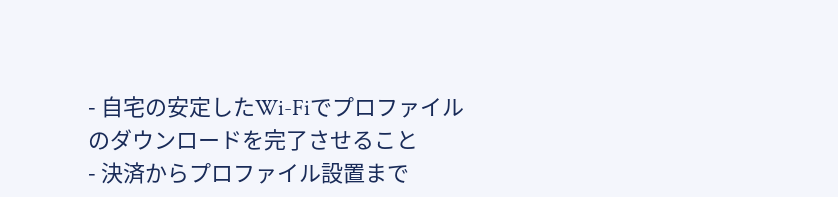- 自宅の安定したWi-Fiでプロファイルのダウンロードを完了させること
- 決済からプロファイル設置まで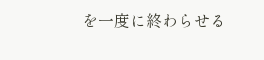を一度に終わらせる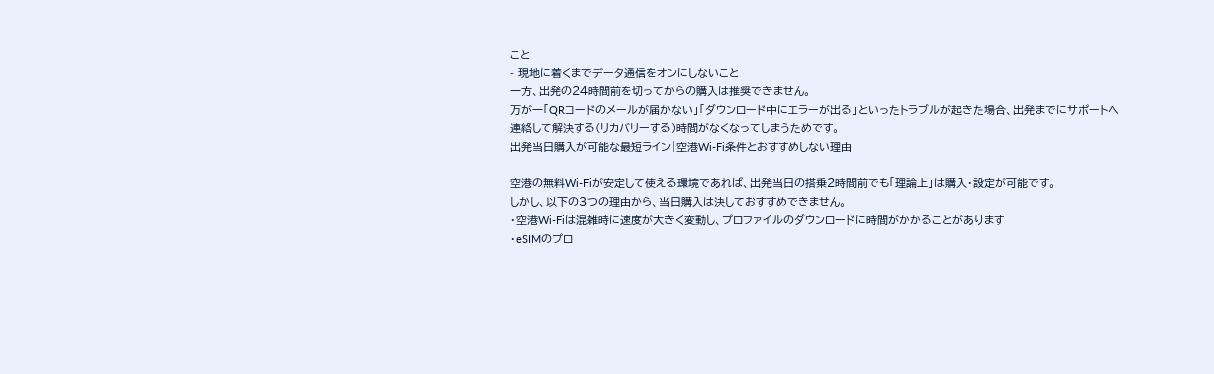こと
- 現地に着くまでデータ通信をオンにしないこと
一方、出発の24時間前を切ってからの購入は推奨できません。
万が一「QRコードのメールが届かない」「ダウンロード中にエラーが出る」といったトラブルが起きた場合、出発までにサポートへ連絡して解決する(リカバリーする)時間がなくなってしまうためです。
出発当日購入が可能な最短ライン|空港Wi-Fi条件とおすすめしない理由

空港の無料Wi-Fiが安定して使える環境であれば、出発当日の搭乗2時間前でも「理論上」は購入・設定が可能です。
しかし、以下の3つの理由から、当日購入は決しておすすめできません。
・空港Wi-Fiは混雑時に速度が大きく変動し、プロファイルのダウンロードに時間がかかることがあります
・eSIMのプロ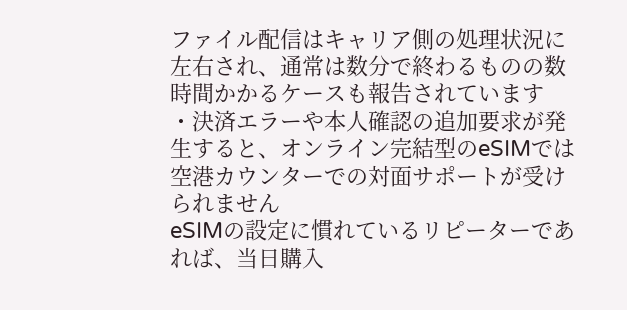ファイル配信はキャリア側の処理状況に左右され、通常は数分で終わるものの数時間かかるケースも報告されています
・決済エラーや本人確認の追加要求が発生すると、オンライン完結型のeSIMでは空港カウンターでの対面サポートが受けられません
eSIMの設定に慣れているリピーターであれば、当日購入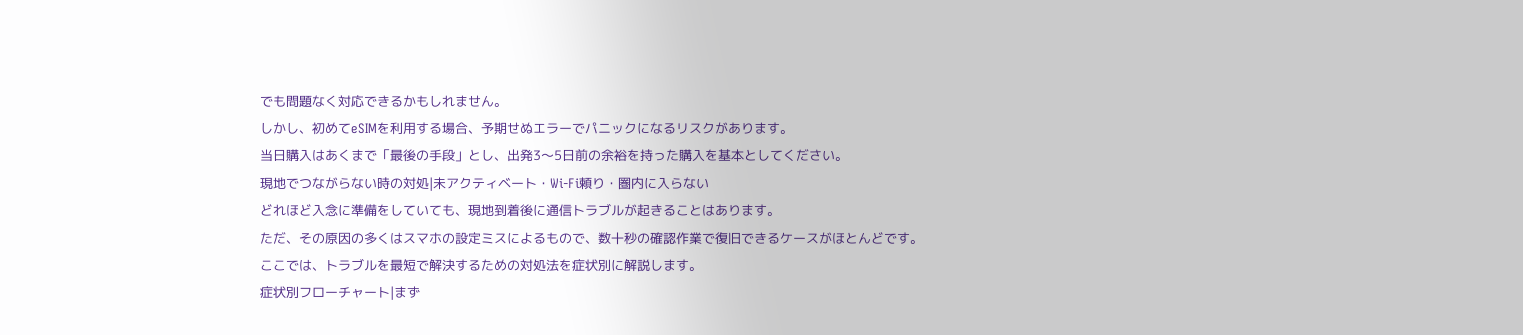でも問題なく対応できるかもしれません。
しかし、初めてeSIMを利用する場合、予期せぬエラーでパニックになるリスクがあります。
当日購入はあくまで「最後の手段」とし、出発3〜5日前の余裕を持った購入を基本としてください。
現地でつながらない時の対処|未アクティベート・Wi-Fi頼り・圏内に入らない
どれほど入念に準備をしていても、現地到着後に通信トラブルが起きることはあります。
ただ、その原因の多くはスマホの設定ミスによるもので、数十秒の確認作業で復旧できるケースがほとんどです。
ここでは、トラブルを最短で解決するための対処法を症状別に解説します。
症状別フローチャート|まず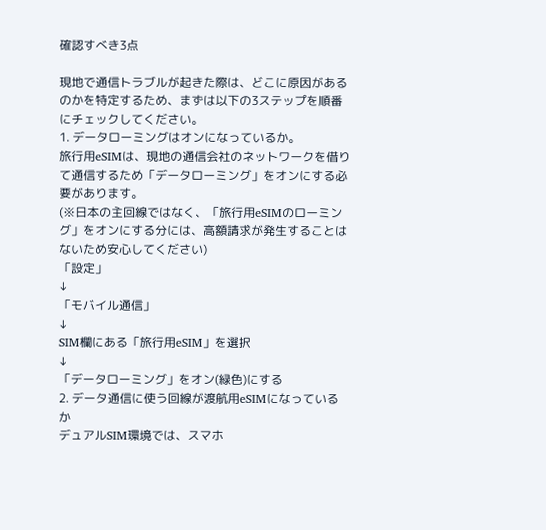確認すべき3点

現地で通信トラブルが起きた際は、どこに原因があるのかを特定するため、まずは以下の3ステップを順番にチェックしてください。
1. データローミングはオンになっているか。
旅行用eSIMは、現地の通信会社のネットワークを借りて通信するため「データローミング」をオンにする必要があります。
(※日本の主回線ではなく、「旅行用eSIMのローミング」をオンにする分には、高額請求が発生することはないため安心してください)
「設定」
↓
「モバイル通信」
↓
SIM欄にある「旅行用eSIM」を選択
↓
「データローミング」をオン(緑色)にする
2. データ通信に使う回線が渡航用eSIMになっているか
デュアルSIM環境では、スマホ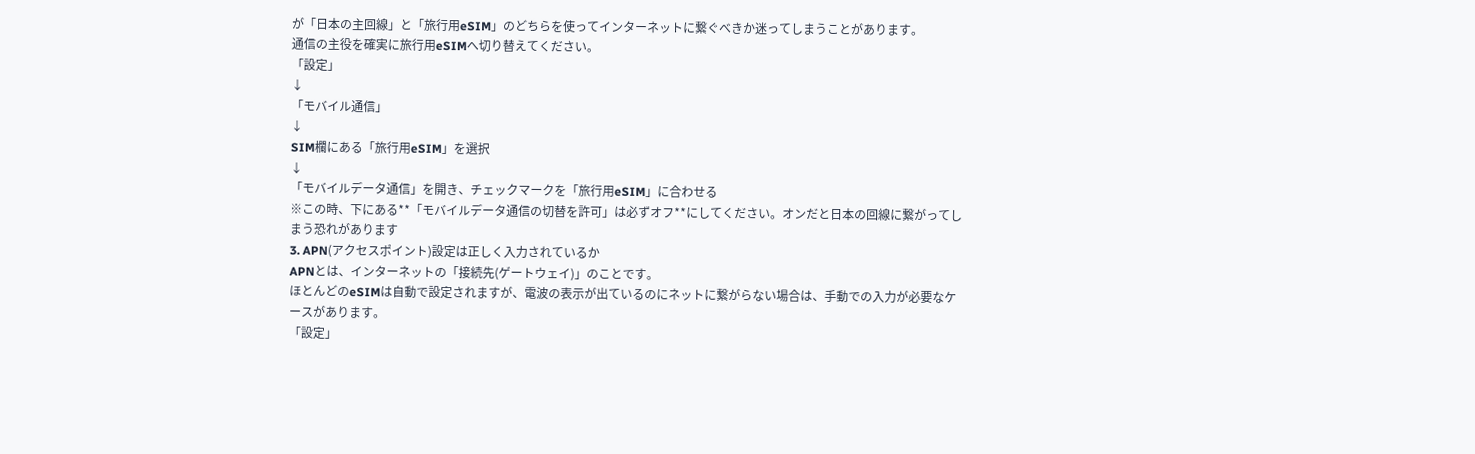が「日本の主回線」と「旅行用eSIM」のどちらを使ってインターネットに繋ぐべきか迷ってしまうことがあります。
通信の主役を確実に旅行用eSIMへ切り替えてください。
「設定」
↓
「モバイル通信」
↓
SIM欄にある「旅行用eSIM」を選択
↓
「モバイルデータ通信」を開き、チェックマークを「旅行用eSIM」に合わせる
※この時、下にある**「モバイルデータ通信の切替を許可」は必ずオフ**にしてください。オンだと日本の回線に繋がってしまう恐れがあります
3. APN(アクセスポイント)設定は正しく入力されているか
APNとは、インターネットの「接続先(ゲートウェイ)」のことです。
ほとんどのeSIMは自動で設定されますが、電波の表示が出ているのにネットに繋がらない場合は、手動での入力が必要なケースがあります。
「設定」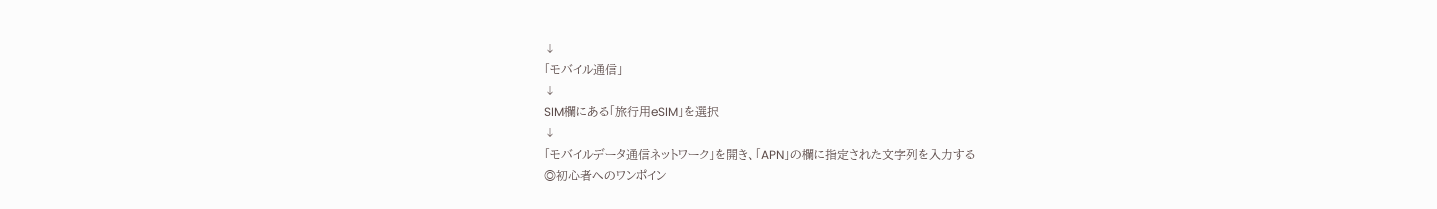↓
「モバイル通信」
↓
SIM欄にある「旅行用eSIM」を選択
↓
「モバイルデータ通信ネットワーク」を開き、「APN」の欄に指定された文字列を入力する
◎初心者へのワンポイン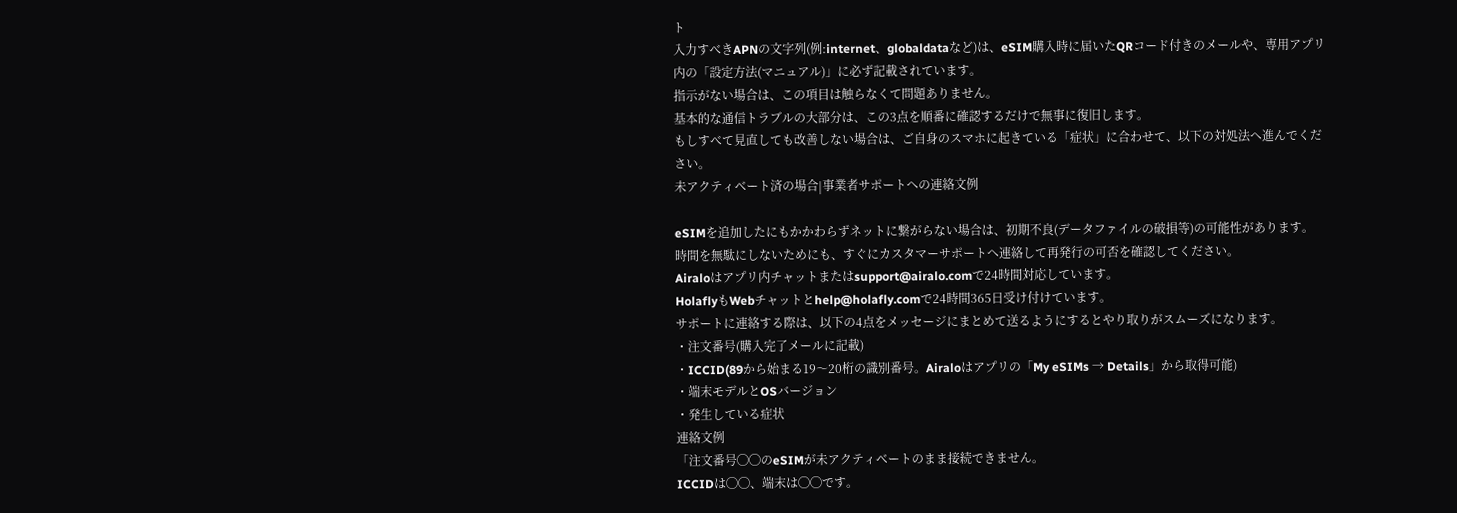ト
入力すべきAPNの文字列(例:internet、globaldataなど)は、eSIM購入時に届いたQRコード付きのメールや、専用アプリ内の「設定方法(マニュアル)」に必ず記載されています。
指示がない場合は、この項目は触らなくて問題ありません。
基本的な通信トラブルの大部分は、この3点を順番に確認するだけで無事に復旧します。
もしすべて見直しても改善しない場合は、ご自身のスマホに起きている「症状」に合わせて、以下の対処法へ進んでください。
未アクティベート済の場合|事業者サポートへの連絡文例

eSIMを追加したにもかかわらずネットに繋がらない場合は、初期不良(データファイルの破損等)の可能性があります。
時間を無駄にしないためにも、すぐにカスタマーサポートへ連絡して再発行の可否を確認してください。
Airaloはアプリ内チャットまたはsupport@airalo.comで24時間対応しています。
HolaflyもWebチャットとhelp@holafly.comで24時間365日受け付けています。
サポートに連絡する際は、以下の4点をメッセージにまとめて送るようにするとやり取りがスムーズになります。
・注文番号(購入完了メールに記載)
・ICCID(89から始まる19〜20桁の識別番号。Airaloはアプリの「My eSIMs → Details」から取得可能)
・端末モデルとOSバージョン
・発生している症状
連絡文例
「注文番号◯◯のeSIMが未アクティベートのまま接続できません。
ICCIDは◯◯、端末は◯◯です。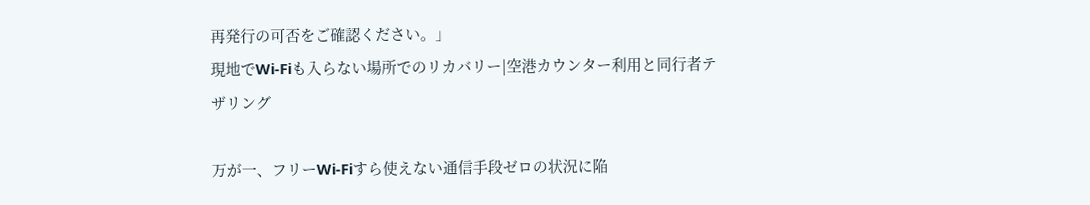再発行の可否をご確認ください。」
現地でWi-Fiも入らない場所でのリカバリー|空港カウンター利用と同行者テザリング

万が一、フリーWi-Fiすら使えない通信手段ゼロの状況に陥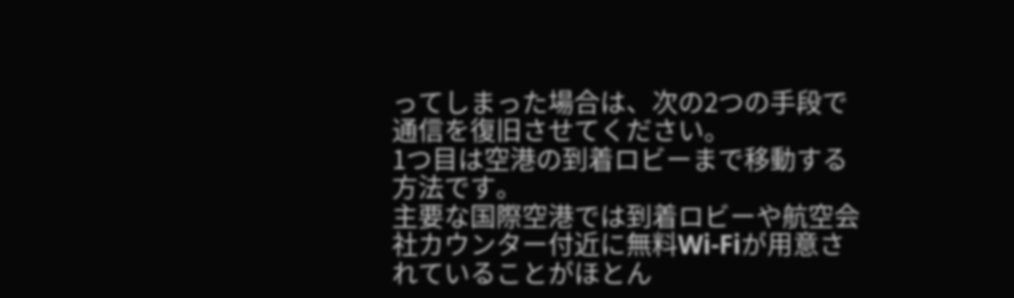ってしまった場合は、次の2つの手段で通信を復旧させてください。
1つ目は空港の到着ロビーまで移動する方法です。
主要な国際空港では到着ロビーや航空会社カウンター付近に無料Wi-Fiが用意されていることがほとん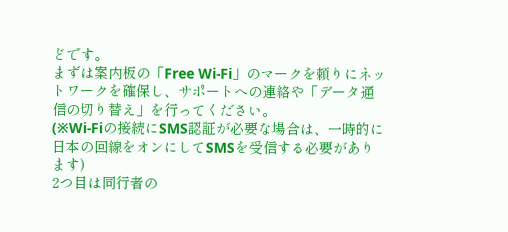どです。
まずは案内板の「Free Wi-Fi」のマークを頼りにネットワークを確保し、サポートへの連絡や「データ通信の切り替え」を行ってください。
(※Wi-Fiの接続にSMS認証が必要な場合は、一時的に日本の回線をオンにしてSMSを受信する必要があります)
2つ目は同行者の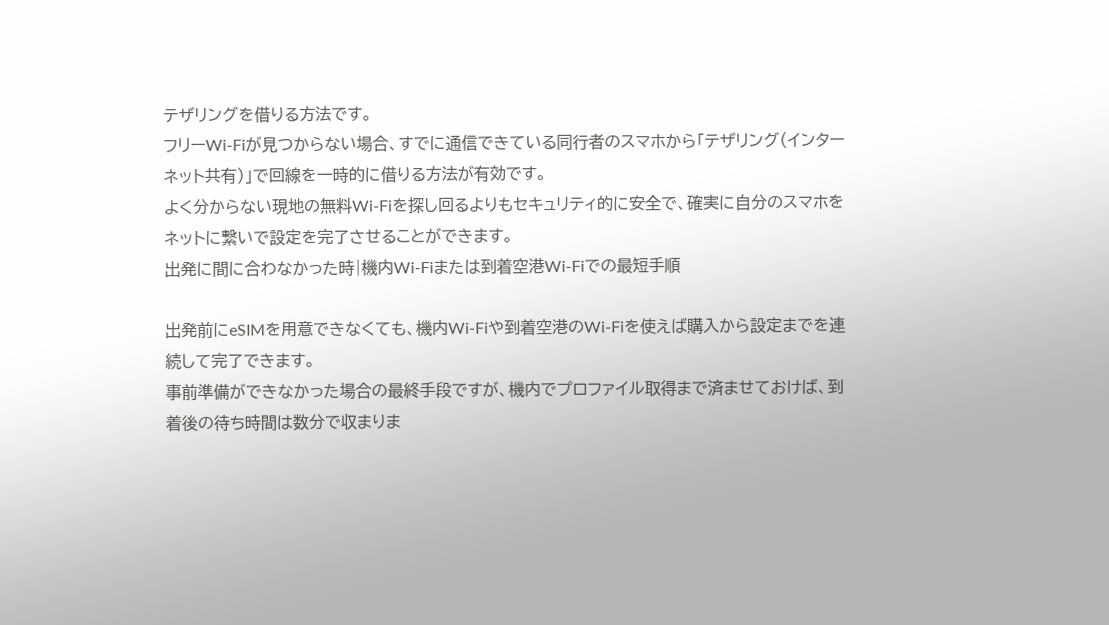テザリングを借りる方法です。
フリーWi-Fiが見つからない場合、すでに通信できている同行者のスマホから「テザリング(インターネット共有)」で回線を一時的に借りる方法が有効です。
よく分からない現地の無料Wi-Fiを探し回るよりもセキュリティ的に安全で、確実に自分のスマホをネットに繋いで設定を完了させることができます。
出発に間に合わなかった時|機内Wi-Fiまたは到着空港Wi-Fiでの最短手順

出発前にeSIMを用意できなくても、機内Wi-Fiや到着空港のWi-Fiを使えば購入から設定までを連続して完了できます。
事前準備ができなかった場合の最終手段ですが、機内でプロファイル取得まで済ませておけば、到着後の待ち時間は数分で収まりま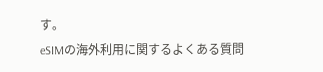す。
eSIMの海外利用に関するよくある質問